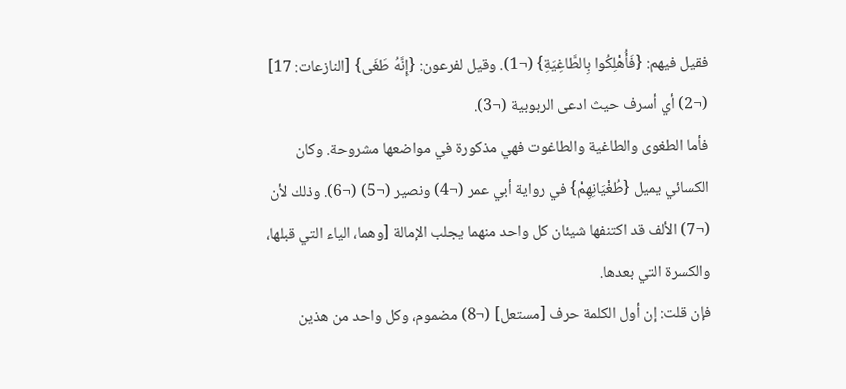فقيل فيهم: {فَأُهْلِكُوا بِالطَّاغِيَةِ} (¬1). وقيل لفرعون: {إِنَّهُ طَغَى} [النازعات: 17] (¬2) أي أسرف حيث ادعى الربوبية (¬3).
فأما الطغوى والطاغية والطاغوت فهي مذكورة في مواضعها مشروحة. وكان الكسائي يميل {طُغْيَانِهِمْ} في رواية أبي عمر (¬4) ونصير (¬5) (¬6). وذلك لأن (¬7) الألف قد اكتنفها شيئان كل واحد منهما يجلب الإمالة [وهما، الياء التي قبلها، والكسرة التي بعدها.
فإن قلت: إن أول الكلمة حرف [مستعل] (¬8) مضموم، وكل واحد من هذين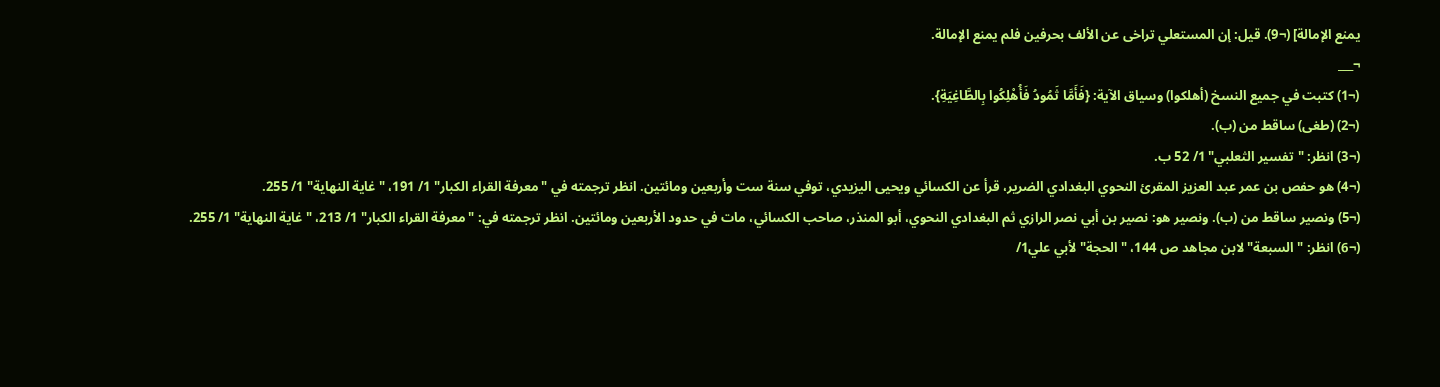يمنع الإمالة] (¬9). قيل: إن المستعلي تراخى عن الألف بحرفين فلم يمنع الإمالة.
¬___
(¬1) كتبت في جميع النسخ (أهلكوا) وسياق الآية: {فَأَمَّا ثَمُودُ فَأُهْلِكُوا بِالطَّاغِيَةِ}.
(¬2) (طغى) ساقط من (ب).
(¬3) انظر: "تفسير الثعلبي" 1/ 52 ب.
(¬4) هو حفص بن عمر عبد العزيز المقرئ النحوي البغدادي الضرير، قرأ عن الكسائي ويحيى اليزيدي، توفي سنة ست وأربعين ومائتين. انظر ترجمته في "معرفة القراء الكبار" 1/ 191، "غاية النهاية" 1/ 255.
(¬5) ونصير ساقط من (ب). ونصير هو: نصير بن أبي نصر الرازي ثم البغدادي النحوي، أبو المنذر، صاحب الكسائي، مات في حدود الأربعين ومائتين. انظر ترجمته في: "معرفة القراء الكبار" 1/ 213، "غاية النهاية" 1/ 255.
(¬6) انظر: "السبعة" لابن مجاهد ص 144، "الحجة" لأبي علي1/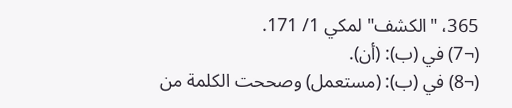365، "الكشف" لمكي 1/ 171.
(¬7) في (ب): (أن).
(¬8) في (ب): (مستعمل) وصححت الكلمة من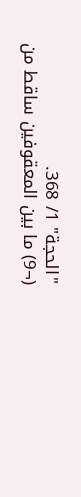"الحجة" 1/ 368.
(¬9) ما بين المعقوفين ساقط من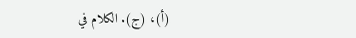(أ)، (ج). الكلام في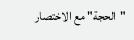"الحجة" مع الاختصار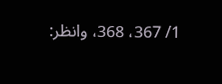1/ 367، 368، وانظر: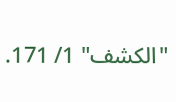"الكشف" 1/ 171.